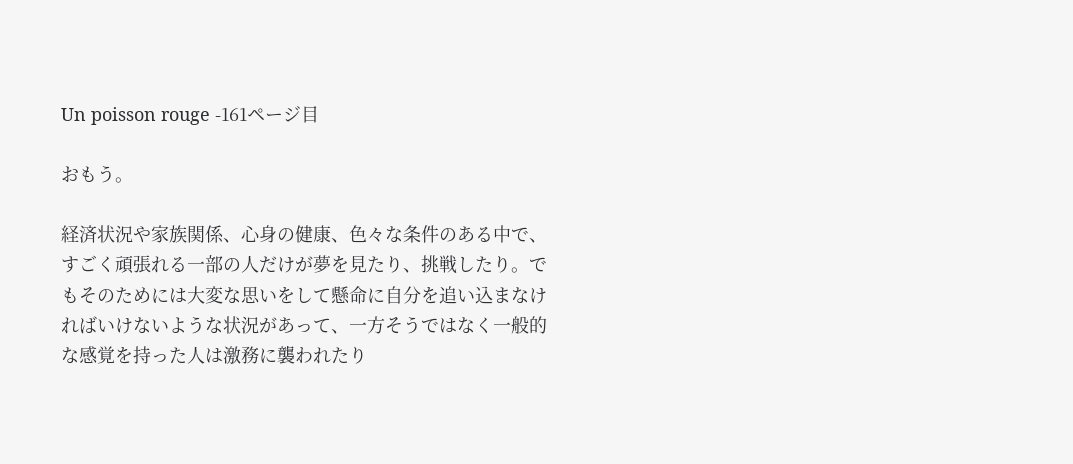Un poisson rouge -161ページ目

おもう。

経済状況や家族関係、心身の健康、色々な条件のある中で、すごく頑張れる一部の人だけが夢を見たり、挑戦したり。でもそのためには大変な思いをして懸命に自分を追い込まなければいけないような状況があって、一方そうではなく一般的な感覚を持った人は激務に襲われたり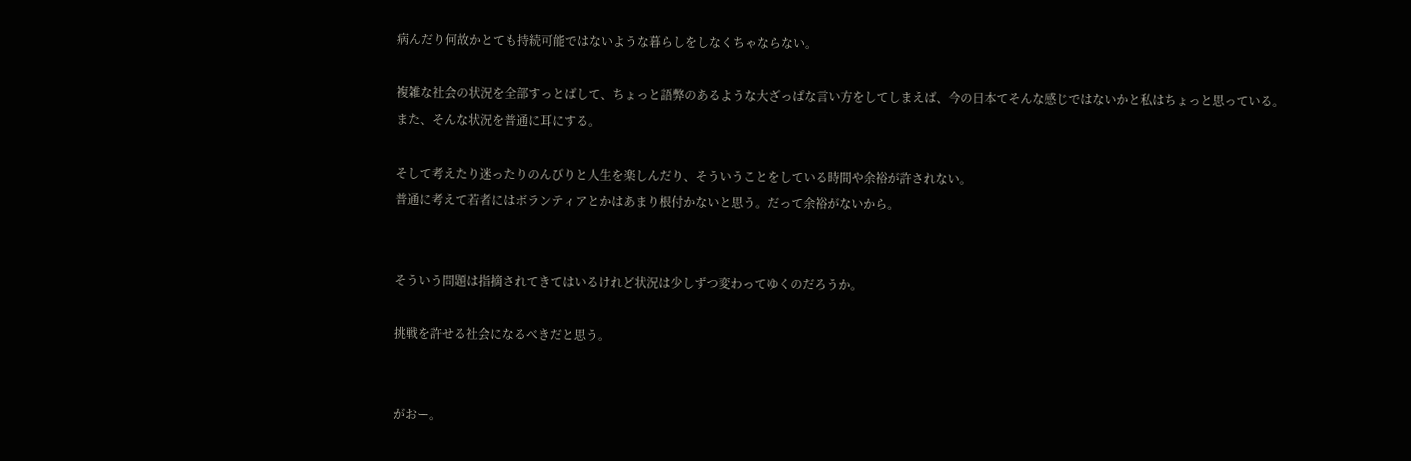病んだり何故かとても持続可能ではないような暮らしをしなくちゃならない。

複雑な社会の状況を全部すっとばして、ちょっと語弊のあるような大ざっぱな言い方をしてしまえば、今の日本てそんな感じではないかと私はちょっと思っている。
また、そんな状況を普通に耳にする。

そして考えたり迷ったりのんびりと人生を楽しんだり、そういうことをしている時間や余裕が許されない。
普通に考えて若者にはボランティアとかはあまり根付かないと思う。だって余裕がないから。


そういう問題は指摘されてきてはいるけれど状況は少しずつ変わってゆくのだろうか。

挑戦を許せる社会になるべきだと思う。


がおー。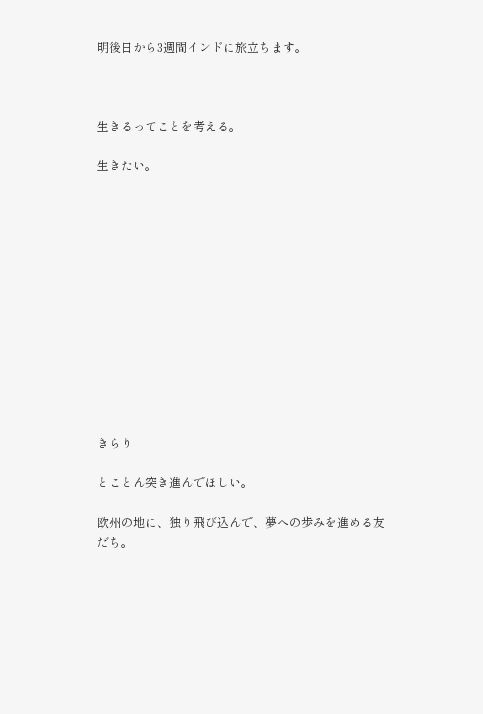明後日から3週間インドに旅立ちます。



生きるってことを考える。

生きたい。













きらり

とことん突き進んでほしい。

欧州の地に、独り飛び込んで、夢への歩みを進める友だち。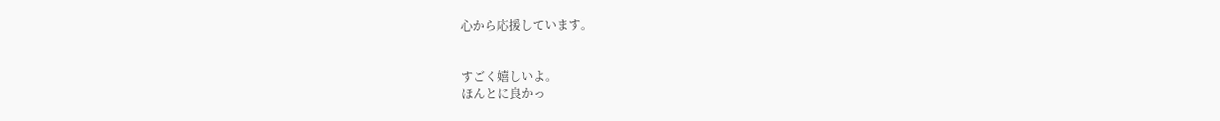心から応援しています。


すごく嬉しいよ。
ほんとに良かっ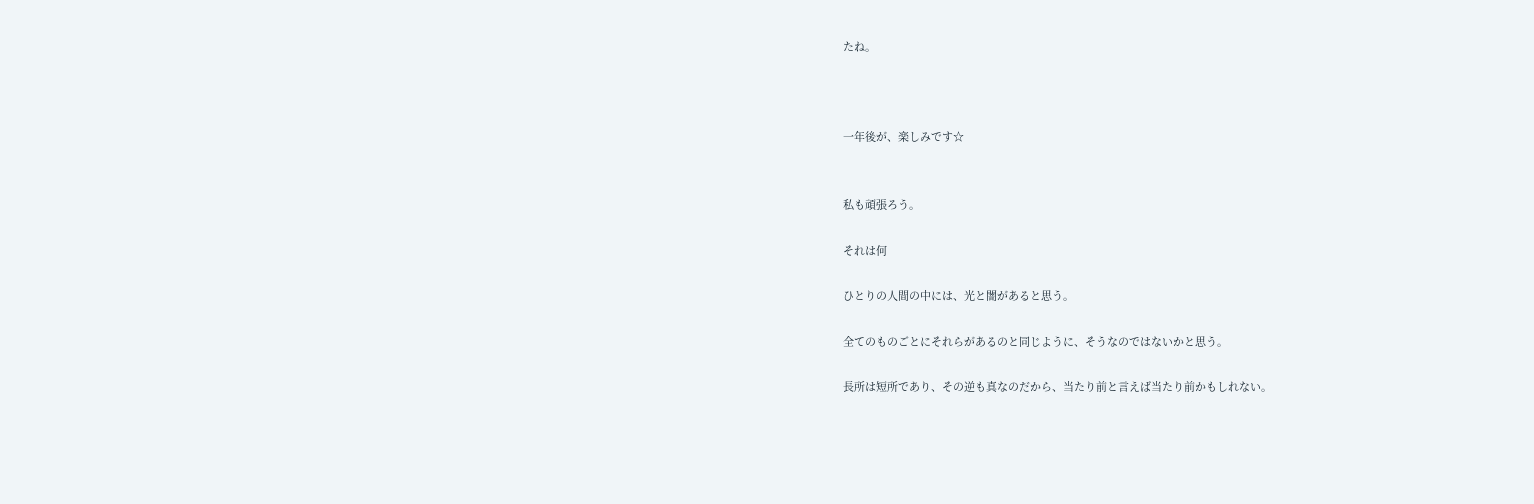たね。



一年後が、楽しみです☆


私も頑張ろう。

それは何

ひとりの人間の中には、光と闇があると思う。

全てのものごとにそれらがあるのと同じように、そうなのではないかと思う。

長所は短所であり、その逆も真なのだから、当たり前と言えば当たり前かもしれない。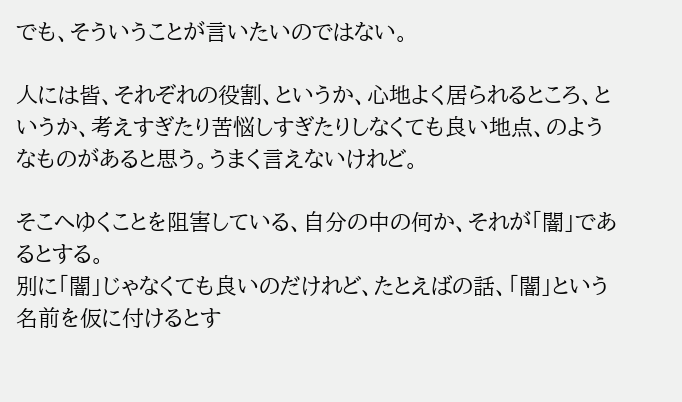でも、そういうことが言いたいのではない。

人には皆、それぞれの役割、というか、心地よく居られるところ、というか、考えすぎたり苦悩しすぎたりしなくても良い地点、のようなものがあると思う。うまく言えないけれど。

そこへゆくことを阻害している、自分の中の何か、それが「闇」であるとする。
別に「闇」じゃなくても良いのだけれど、たとえばの話、「闇」という名前を仮に付けるとす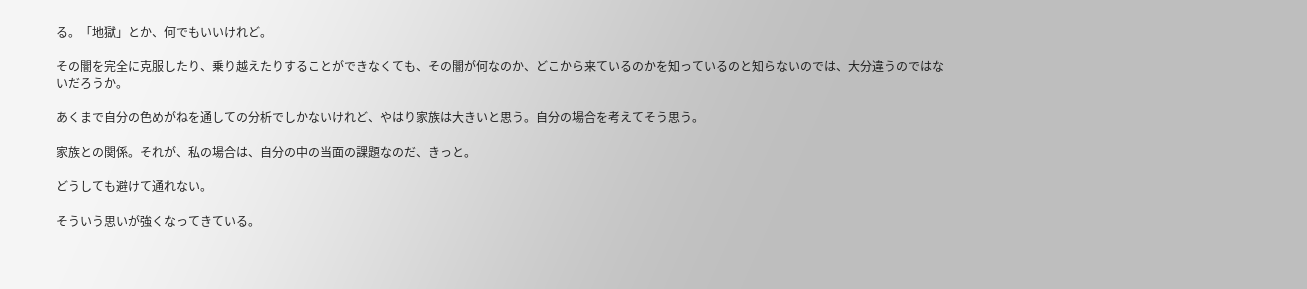る。「地獄」とか、何でもいいけれど。

その闇を完全に克服したり、乗り越えたりすることができなくても、その闇が何なのか、どこから来ているのかを知っているのと知らないのでは、大分違うのではないだろうか。

あくまで自分の色めがねを通しての分析でしかないけれど、やはり家族は大きいと思う。自分の場合を考えてそう思う。

家族との関係。それが、私の場合は、自分の中の当面の課題なのだ、きっと。

どうしても避けて通れない。

そういう思いが強くなってきている。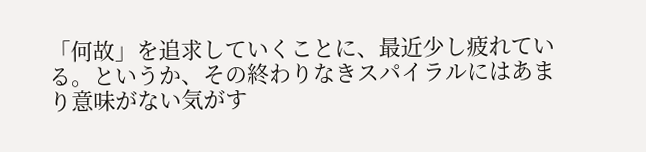「何故」を追求していくことに、最近少し疲れている。というか、その終わりなきスパイラルにはあまり意味がない気がす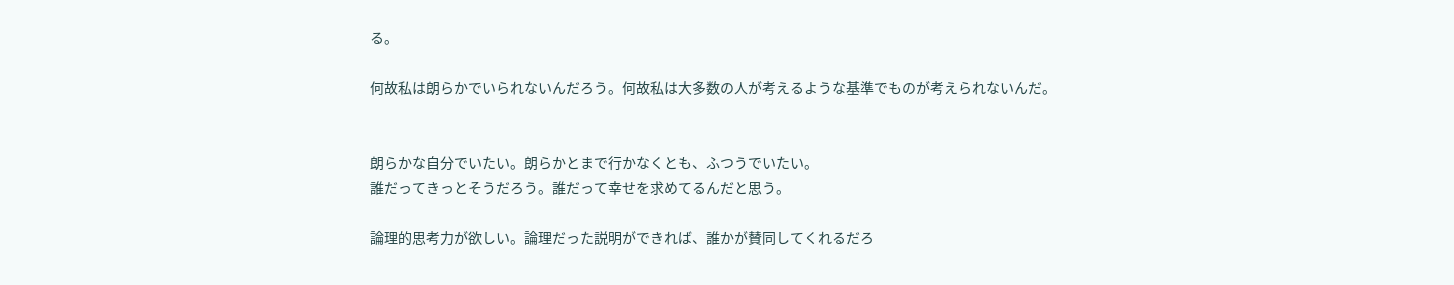る。

何故私は朗らかでいられないんだろう。何故私は大多数の人が考えるような基準でものが考えられないんだ。


朗らかな自分でいたい。朗らかとまで行かなくとも、ふつうでいたい。
誰だってきっとそうだろう。誰だって幸せを求めてるんだと思う。

論理的思考力が欲しい。論理だった説明ができれば、誰かが賛同してくれるだろ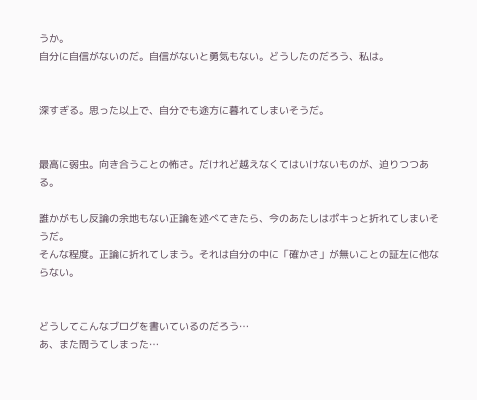うか。
自分に自信がないのだ。自信がないと勇気もない。どうしたのだろう、私は。


深すぎる。思った以上で、自分でも途方に暮れてしまいそうだ。


最高に弱虫。向き合うことの怖さ。だけれど越えなくてはいけないものが、迫りつつある。

誰かがもし反論の余地もない正論を述べてきたら、今のあたしはポキっと折れてしまいそうだ。
そんな程度。正論に折れてしまう。それは自分の中に「確かさ」が無いことの証左に他ならない。


どうしてこんなブログを書いているのだろう…
あ、また問うてしまった…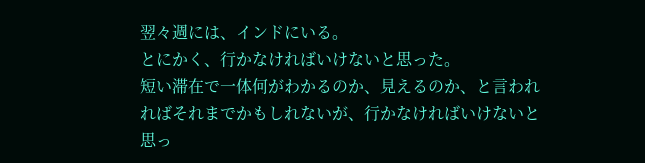翌々週には、インドにいる。
とにかく、行かなければいけないと思った。
短い滞在で一体何がわかるのか、見えるのか、と言われればそれまでかもしれないが、行かなければいけないと思っ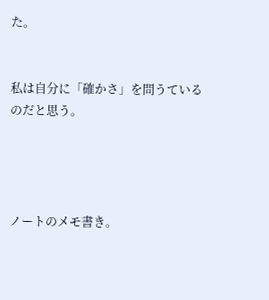た。


私は自分に「確かさ」を問うているのだと思う。




ノートのメモ書き。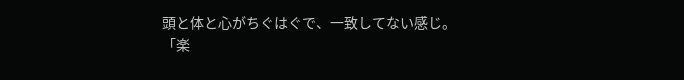頭と体と心がちぐはぐで、一致してない感じ。
「楽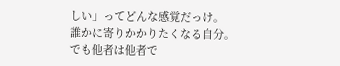しい」ってどんな感覚だっけ。
誰かに寄りかかりたくなる自分。
でも他者は他者で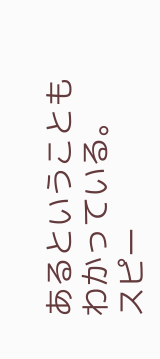あるということもわかっている。
スピー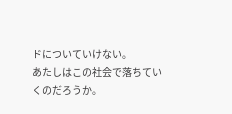ドについていけない。
あたしはこの社会で落ちていくのだろうか。